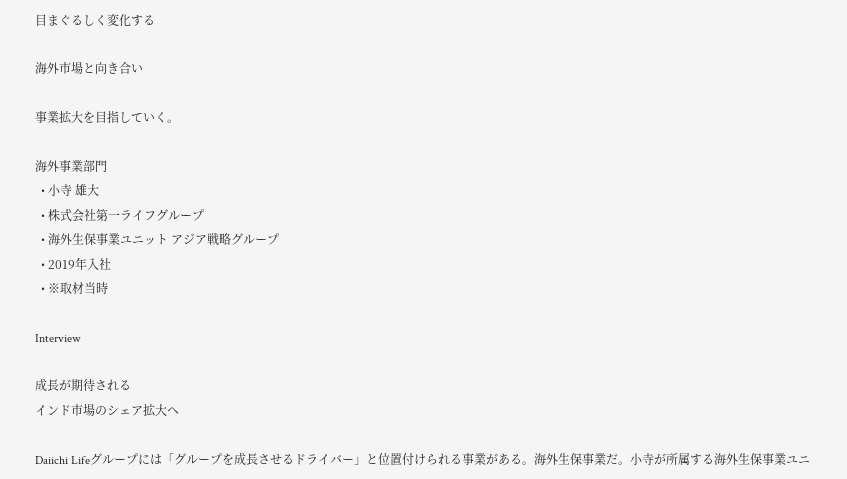目まぐるしく変化する

海外市場と向き合い

事業拡大を目指していく。

海外事業部門
  • 小寺 雄大
  • 株式会社第一ライフグループ
  • 海外生保事業ユニット アジア戦略グループ
  • 2019年入社
  • ※取材当時

Interview

成長が期待される
インド市場のシェア拡大へ

Daiichi Lifeグループには「グループを成長させるドライバー」と位置付けられる事業がある。海外生保事業だ。小寺が所属する海外生保事業ユニ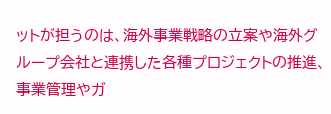ットが担うのは、海外事業戦略の立案や海外グループ会社と連携した各種プロジェクトの推進、事業管理やガ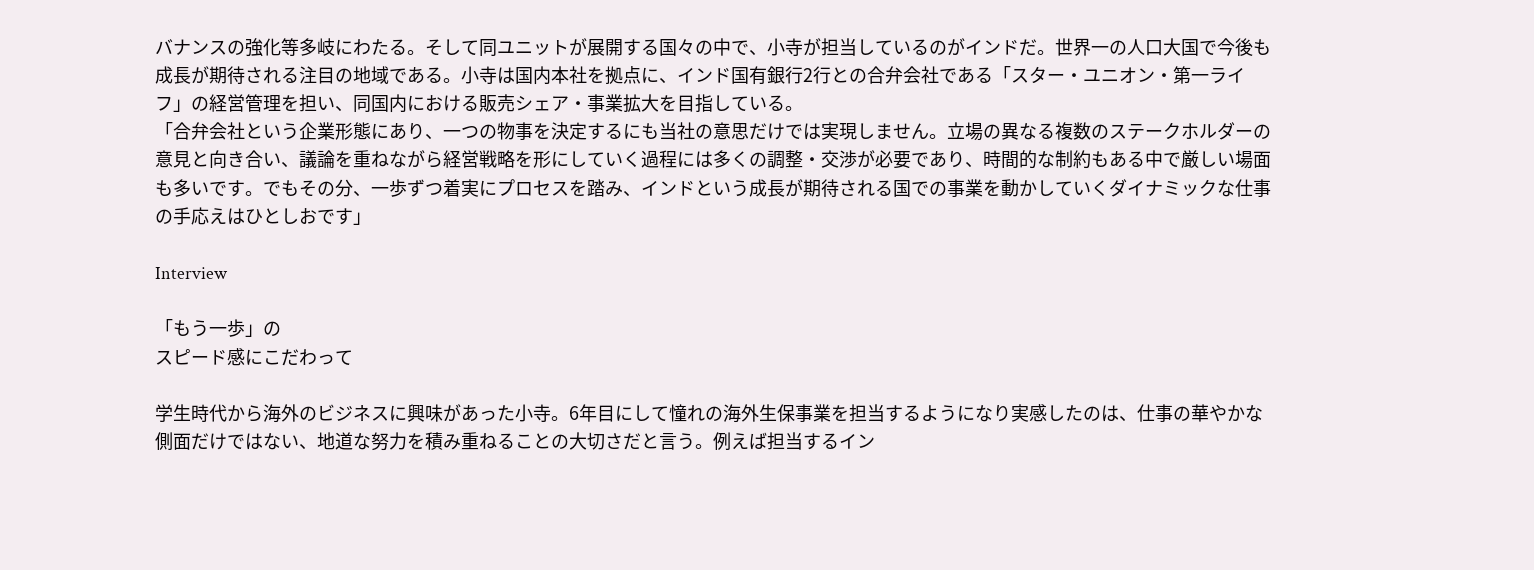バナンスの強化等多岐にわたる。そして同ユニットが展開する国々の中で、小寺が担当しているのがインドだ。世界一の人口大国で今後も成長が期待される注目の地域である。小寺は国内本社を拠点に、インド国有銀行2行との合弁会社である「スター・ユニオン・第一ライフ」の経営管理を担い、同国内における販売シェア・事業拡大を目指している。
「合弁会社という企業形態にあり、一つの物事を決定するにも当社の意思だけでは実現しません。立場の異なる複数のステークホルダーの意見と向き合い、議論を重ねながら経営戦略を形にしていく過程には多くの調整・交渉が必要であり、時間的な制約もある中で厳しい場面も多いです。でもその分、一歩ずつ着実にプロセスを踏み、インドという成長が期待される国での事業を動かしていくダイナミックな仕事の手応えはひとしおです」

Interview

「もう一歩」の
スピード感にこだわって

学生時代から海外のビジネスに興味があった小寺。6年目にして憧れの海外生保事業を担当するようになり実感したのは、仕事の華やかな側面だけではない、地道な努力を積み重ねることの大切さだと言う。例えば担当するイン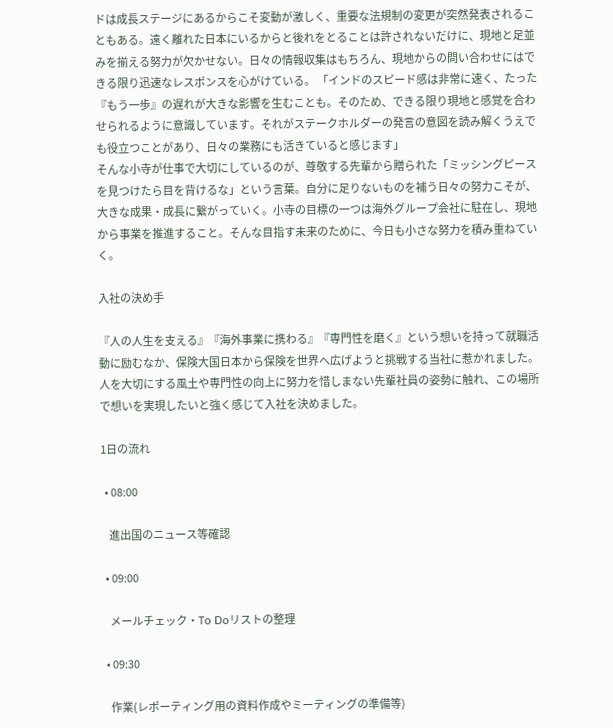ドは成長ステージにあるからこそ変動が激しく、重要な法規制の変更が突然発表されることもある。遠く離れた日本にいるからと後れをとることは許されないだけに、現地と足並みを揃える努力が欠かせない。日々の情報収集はもちろん、現地からの問い合わせにはできる限り迅速なレスポンスを心がけている。 「インドのスピード感は非常に速く、たった『もう一歩』の遅れが大きな影響を生むことも。そのため、できる限り現地と感覚を合わせられるように意識しています。それがステークホルダーの発言の意図を読み解くうえでも役立つことがあり、日々の業務にも活きていると感じます」
そんな小寺が仕事で大切にしているのが、尊敬する先輩から贈られた「ミッシングピースを見つけたら目を背けるな」という言葉。自分に足りないものを補う日々の努力こそが、大きな成果・成長に繋がっていく。小寺の目標の一つは海外グループ会社に駐在し、現地から事業を推進すること。そんな目指す未来のために、今日も小さな努力を積み重ねていく。

入社の決め手

『人の人生を支える』『海外事業に携わる』『専門性を磨く』という想いを持って就職活動に励むなか、保険大国日本から保険を世界へ広げようと挑戦する当社に惹かれました。人を大切にする風土や専門性の向上に努力を惜しまない先輩社員の姿勢に触れ、この場所で想いを実現したいと強く感じて入社を決めました。

1日の流れ

  • 08:00

    進出国のニュース等確認

  • 09:00

    メールチェック・To Doリストの整理

  • 09:30

    作業(レポーティング用の資料作成やミーティングの準備等)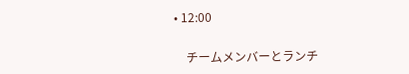• 12:00

    チームメンバーとランチ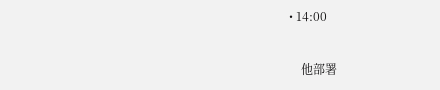• 14:00

    他部署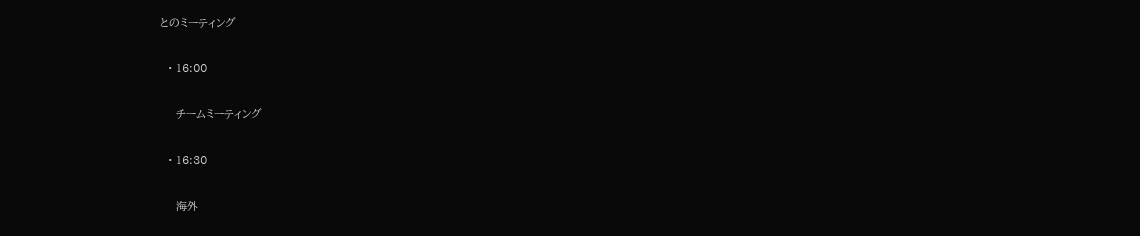とのミーティング

  • 16:00

    チームミーティング

  • 16:30

    海外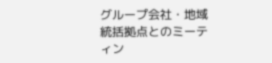グループ会社・地域統括拠点とのミーティン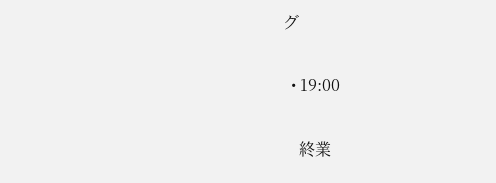グ

  • 19:00

    終業